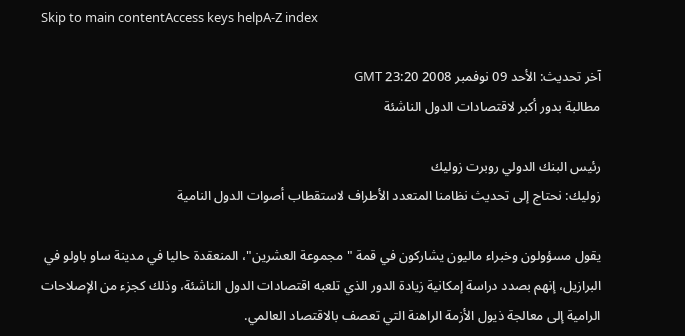Skip to main contentAccess keys helpA-Z index

آخر تحديث: الأحد 09 نوفمبر 2008 23:20 GMT
مطالبة بدور أكبر لاقتصادات الدول الناشئة

رئيس البنك الدولي روبرت زوليك
زوليك: نحتاج إلى تحديث نظامنا المتعدد الأطراف لاستقطاب أصوات الدول النامية

يقول مسؤولون وخبراء ماليون يشاركون في قمة "مجموعة العشرين"، المنعقدة حاليا في مدينة ساو باولو في البرازيل، إنهم بصدد دراسة إمكانية زيادة الدور الذي تلعبه اقتصادات الدول الناشئة، وذلك كجزء من الإصلاحات الرامية إلى معالجة ذيول الأزمة الراهنة التي تعصف بالاقتصاد العالمي.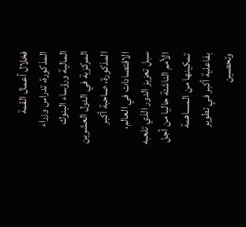فخلال أعمال القمة المذكورة، تدراس وزراء المالية ورؤساء البنوك المركزية في الدول العشرين المذكورة، صاحبة أكبر الاقتصادات في العالم، سبل تعزيز الدور الذي تلعبه الأمم الناشئة حاليا من أجل تمكينها من المساهمة بفاعلية أكبر في تطوير وتحصين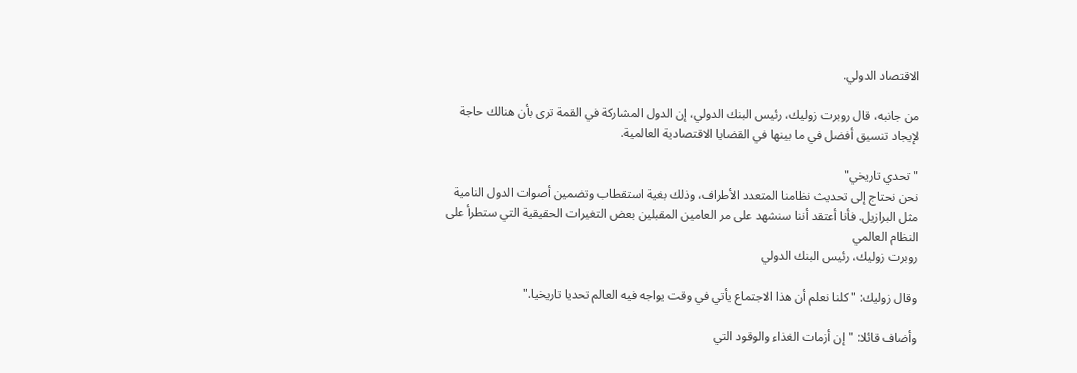الاقتصاد الدولي.

من جانبه، قال روبرت زوليك، رئيس البنك الدولي، إن الدول المشاركة في القمة ترى بأن هنالك حاجة لإيجاد تنسيق أفضل في ما بينها في القضايا الاقتصادية العالمية.

"تحدي تاريخي"
نحن نحتاج إلى تحديث نظامنا المتعدد الأطراف، وذلك بغية استقطاب وتضمين أصوات الدول النامية مثل البرازيل. فأنا أعتقد أننا سنشهد على مر العامين المقبلين بعض التغيرات الحقيقية التي ستطرأ على النظام العالمي
روبرت زوليك، رئيس البنك الدولي

وقال زوليك: "كلنا نعلم أن هذا الاجتماع يأتي في وقت يواجه فيه العالم تحديا تاريخيا."

وأضاف قائلا: "إن أزمات الغذاء والوقود التي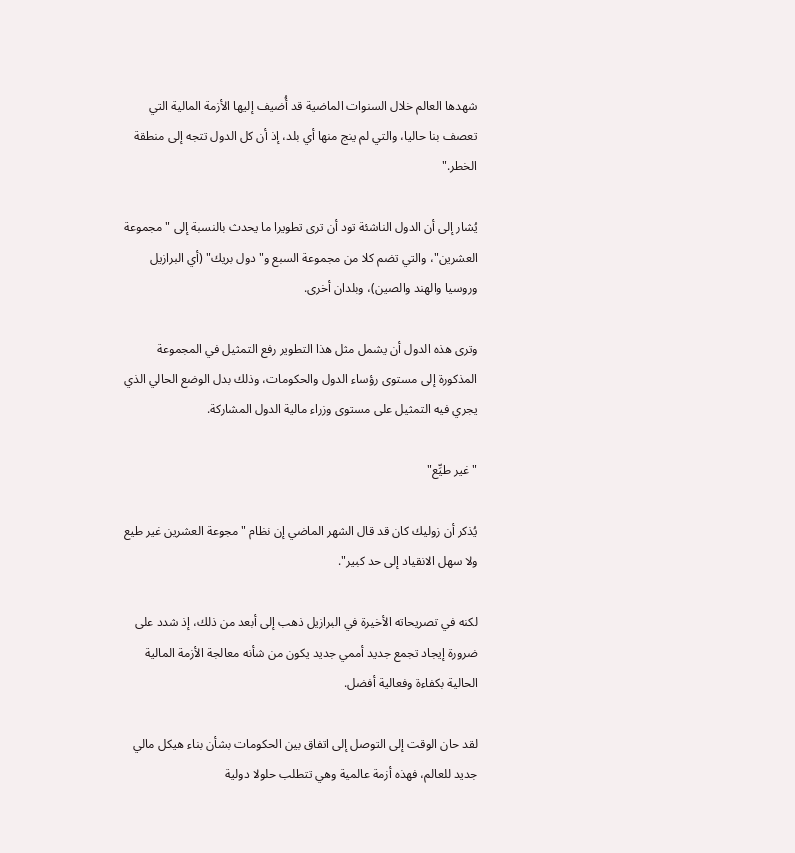شهدها العالم خلال السنوات الماضية قد أُضيف إليها الأزمة المالية التي تعصف بنا حاليا، والتي لم ينج منها أي بلد، إذ أن كل الدول تتجه إلى منطقة الخطر."

يُشار إلى أن الدول الناشئة تود أن ترى تطويرا ما يحدث بالنسبة إلى "مجموعة العشرين"، والتي تضم كلا من مجموعة السبع و"دول بريك" (أي البرازيل وروسيا والهند والصين)، وبلدان أخرى.

وترى هذه الدول أن يشمل مثل هذا التطوير رفع التمثيل في المجموعة المذكورة إلى مستوى رؤساء الدول والحكومات، وذلك بدل الوضع الحالي الذي يجري فيه التمثيل على مستوى وزراء مالية الدول المشاركة.

"غير طيِّع"

يُذكر أن زوليك كان قد قال الشهر الماضي إن نظام "مجوعة العشرين غير طيع ولا سهل الانقياد إلى حد كبير".

لكنه في تصريحاته الأخيرة في البرازيل ذهب إلى أبعد من ذلك، إذ شدد على ضرورة إيجاد تجمع جديد أممي جديد يكون من شأنه معالجة الأزمة المالية الحالية بكفاءة وفعالية أفضل.

لقد حان الوقت إلى التوصل إلى اتفاق بين الحكومات بشأن بناء هيكل مالي جديد للعالم، فهذه أزمة عالمية وهي تتطلب حلولا دولية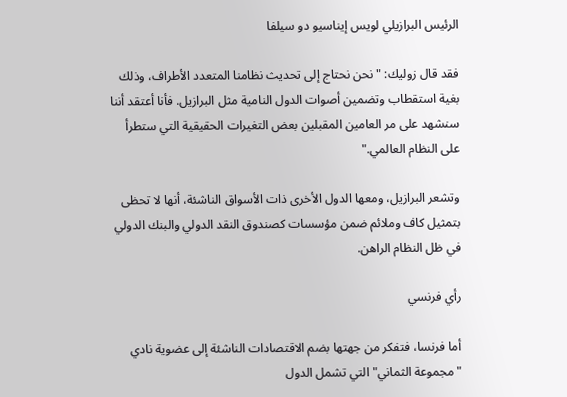الرئيس البرازيلي لويس إيناسيو دو سيلفا

فقد قال زوليك: "نحن نحتاج إلى تحديث نظامنا المتعدد الأطراف، وذلك بغية استقطاب وتضمين أصوات الدول النامية مثل البرازيل. فأنا أعتقد أننا سنشهد على مر العامين المقبلين بعض التغيرات الحقيقية التي ستطرأ على النظام العالمي."

وتشعر البرازيل، ومعها الدول الأخرى ذات الأسواق الناشئة، أنها لا تحظى بتمثيل كاف وملائم ضمن مؤسسات كصندوق النقد الدولي والبنك الدولي في ظل النظام الراهن.

رأي فرنسي

أما فرنسا، فتفكر من جهتها بضم الاقتصادات الناشئة إلى عضوية نادي "مجموعة الثماني" التي تشمل الدول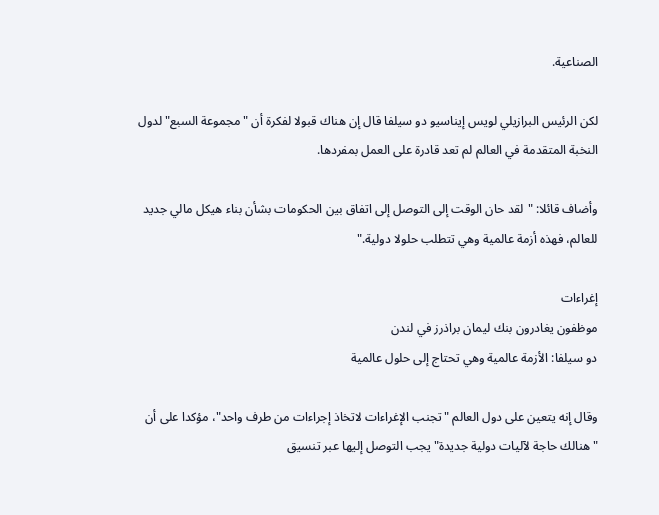الصناعية.

لكن الرئيس البرازيلي لويس إيناسيو دو سيلفا قال إن هناك قبولا لفكرة أن "مجموعة السبع" لدول النخبة المتقدمة في العالم لم تعد قادرة على العمل بمفردها.

وأضاف قائلا: "لقد حان الوقت إلى التوصل إلى اتفاق بين الحكومات بشأن بناء هيكل مالي جديد للعالم، فهذه أزمة عالمية وهي تتطلب حلولا دولية."

إغراءات
موظفون يغادرون بنك ليمان براذرز في لندن
دو سيلفا: الأزمة عالمية وهي تحتاج إلى حلول عالمية

وقال إنه يتعين على دول العالم "تجنب الإغراءات لاتخاذ إجراءات من طرف واحد"، مؤكدا على أن "هنالك حاجة لآليات دولية جديدة" يجب التوصل إليها عبر تنسيق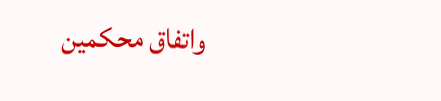واتفاق محكمين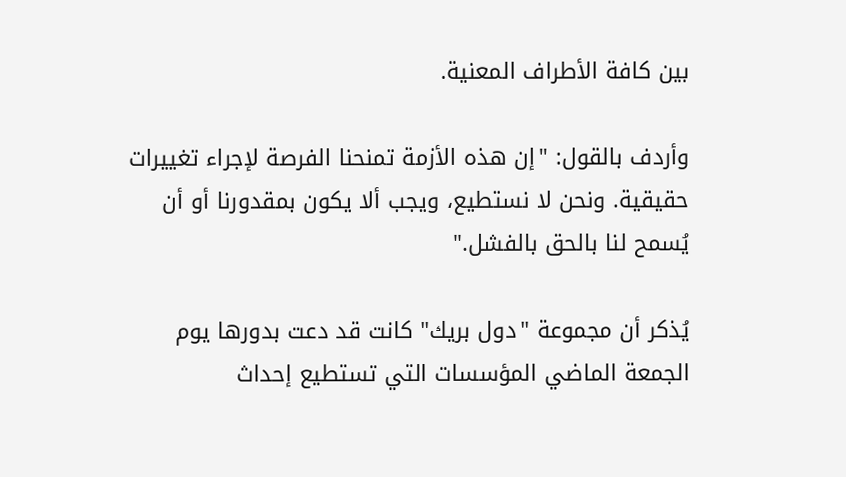بين كافة الأطراف المعنية.

وأردف بالقول: "إن هذه الأزمة تمنحنا الفرصة لإجراء تغييرات حقيقية. ونحن لا نستطيع، ويجب ألا يكون بمقدورنا أو أن يُسمح لنا بالحق بالفشل."

يُذكر أن مجموعة "دول بريك" كانت قد دعت بدورها يوم الجمعة الماضي المؤسسات التي تستطيع إحداث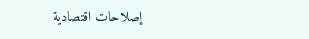إصلاحات اقتصادية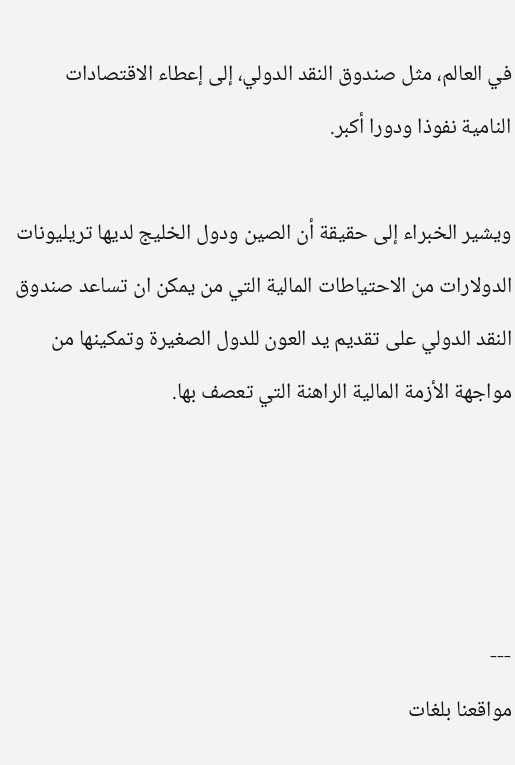في العالم، مثل صندوق النقد الدولي، إلى إعطاء الاقتصادات النامية نفوذا ودورا أكبر.

ويشير الخبراء إلى حقيقة أن الصين ودول الخليج لديها تريليونات الدولارات من الاحتياطات المالية التي من يمكن ان تساعد صندوق النقد الدولي على تقديم يد العون للدول الصغيرة وتمكينها من مواجهة الأزمة المالية الراهنة التي تعصف بها.




---
مواقعنا بلغات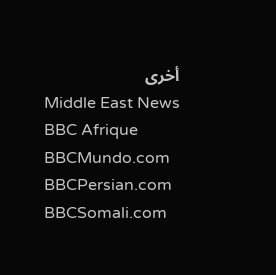أخرى
Middle East News
BBC Afrique
BBCMundo.com
BBCPersian.com
BBCSomali.com